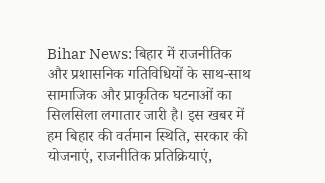Bihar News: बिहार में राजनीतिक और प्रशासनिक गतिविधियों के साथ-साथ सामाजिक और प्राकृतिक घटनाओं का सिलसिला लगातार जारी है। इस खबर में हम बिहार की वर्तमान स्थिति, सरकार की योजनाएं, राजनीतिक प्रतिक्रियाएं,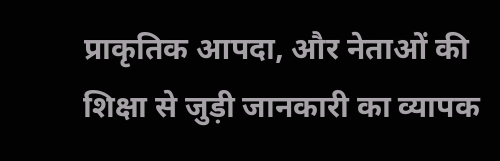प्राकृतिक आपदा, और नेताओं की शिक्षा से जुड़ी जानकारी का व्यापक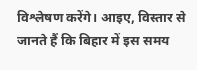विश्लेषण करेंगे। आइए, विस्तार से जानते हैं कि बिहार में इस समय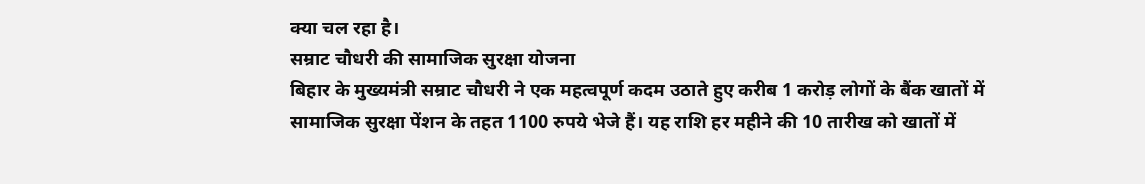क्या चल रहा है।
सम्राट चौधरी की सामाजिक सुरक्षा योजना
बिहार के मुख्यमंत्री सम्राट चौधरी ने एक महत्वपूर्ण कदम उठाते हुए करीब 1 करोड़ लोगों के बैंक खातों में सामाजिक सुरक्षा पेंशन के तहत 1100 रुपये भेजे हैं। यह राशि हर महीने की 10 तारीख को खातों में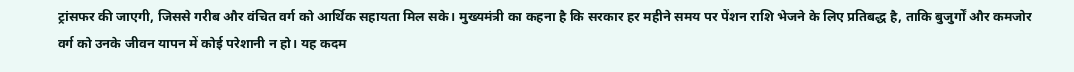ट्रांसफर की जाएगी, जिससे गरीब और वंचित वर्ग को आर्थिक सहायता मिल सके। मुख्यमंत्री का कहना है कि सरकार हर महीने समय पर पेंशन राशि भेजने के लिए प्रतिबद्ध है, ताकि बुजुर्गों और कमजोर वर्ग को उनके जीवन यापन में कोई परेशानी न हो। यह कदम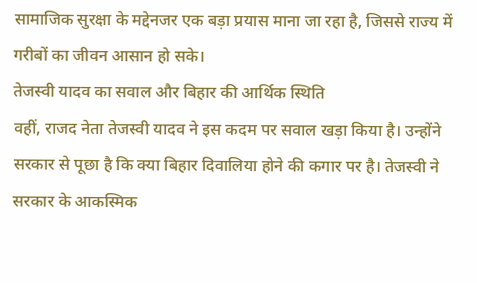सामाजिक सुरक्षा के मद्देनजर एक बड़ा प्रयास माना जा रहा है, जिससे राज्य में गरीबों का जीवन आसान हो सके।
तेजस्वी यादव का सवाल और बिहार की आर्थिक स्थिति
वहीं, राजद नेता तेजस्वी यादव ने इस कदम पर सवाल खड़ा किया है। उन्होंने सरकार से पूछा है कि क्या बिहार दिवालिया होने की कगार पर है। तेजस्वी ने सरकार के आकस्मिक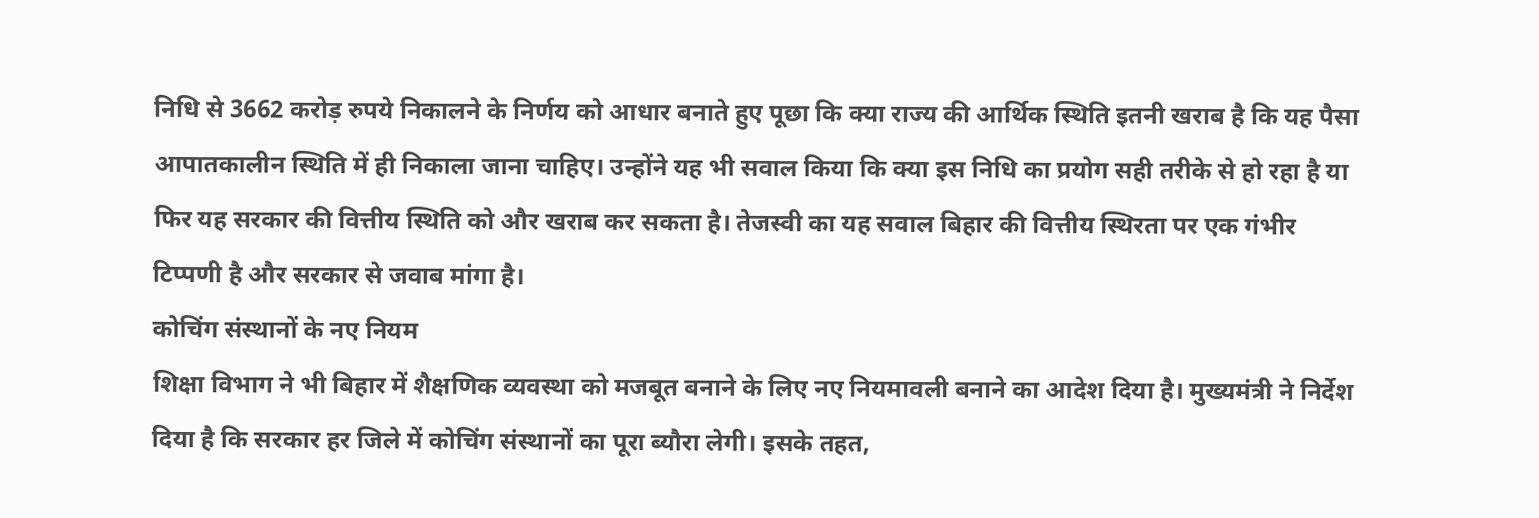निधि से 3662 करोड़ रुपये निकालने के निर्णय को आधार बनाते हुए पूछा कि क्या राज्य की आर्थिक स्थिति इतनी खराब है कि यह पैसा आपातकालीन स्थिति में ही निकाला जाना चाहिए। उन्होंने यह भी सवाल किया कि क्या इस निधि का प्रयोग सही तरीके से हो रहा है या फिर यह सरकार की वित्तीय स्थिति को और खराब कर सकता है। तेजस्वी का यह सवाल बिहार की वित्तीय स्थिरता पर एक गंभीर टिप्पणी है और सरकार से जवाब मांगा है।
कोचिंग संस्थानों के नए नियम
शिक्षा विभाग ने भी बिहार में शैक्षणिक व्यवस्था को मजबूत बनाने के लिए नए नियमावली बनाने का आदेश दिया है। मुख्यमंत्री ने निर्देश दिया है कि सरकार हर जिले में कोचिंग संस्थानों का पूरा ब्यौरा लेगी। इसके तहत,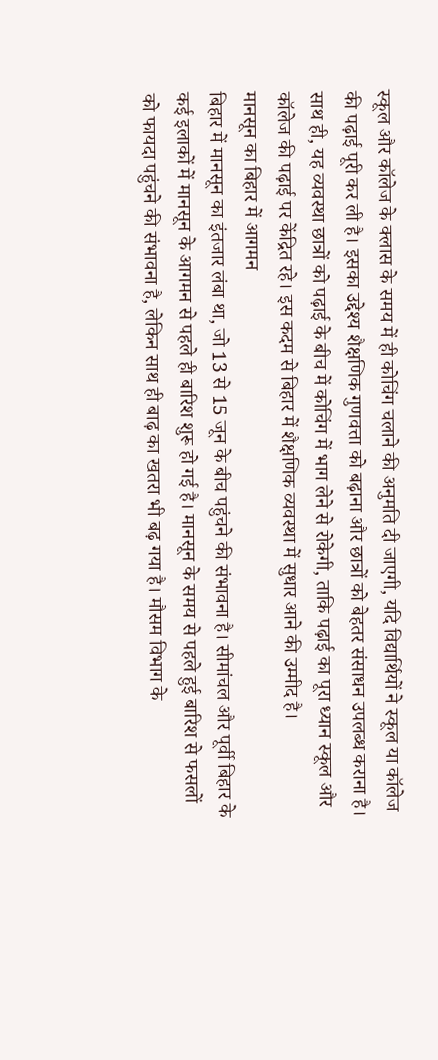स्कूल और कॉलेज के क्लास के समय में ही कोचिंग चलाने की अनुमति दी जाएगी, यदि विद्यार्थियों ने स्कूल या कॉलेज की पढ़ाई पूरी कर ली है। इसका उद्देश्य शैक्षणिक गुणवत्ता को बढ़ाना और छात्रों को बेहतर संसाधन उपलब्ध कराना है। साथ ही, यह व्यवस्था छात्रों को पढ़ाई के बीच में कोचिंग में भाग लेने से रोकेगी, ताकि पढ़ाई का पूरा ध्यान स्कूल और कॉलेज की पढ़ाई पर केंद्रित रहे। इस कदम से बिहार में शैक्षणिक व्यवस्था में सुधार आने की उम्मीद है।
मानसून का बिहार में आगमन
बिहार में मानसून का इंतजार लंबा था, जो 13 से 15 जून के बीच पहुंचने की संभावना है। सीमांचल और पूर्वी बिहार के कई इलाकों में मानसून के आगमन से पहले ही बारिश शुरू हो गई है। मानसून के समय से पहले हुई बारिश से फसलों को फायदा पहुंचने की संभावना है, लेकिन साथ ही बाढ़ का खतरा भी बढ़ गया है। मौसम विभाग के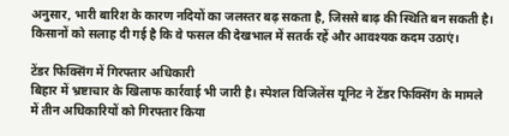अनुसार, भारी बारिश के कारण नदियों का जलस्तर बढ़ सकता है, जिससे बाढ़ की स्थिति बन सकती है। किसानों को सलाह दी गई है कि वे फसल की देखभाल में सतर्क रहें और आवश्यक कदम उठाएं।

टेंडर फिक्सिंग में गिरफ्तार अधिकारी
बिहार में भ्रष्टाचार के खिलाफ कार्रवाई भी जारी है। स्पेशल विजिलेंस यूनिट ने टेंडर फिक्सिंग के मामले में तीन अधिकारियों को गिरफ्तार किया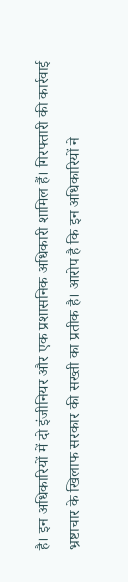है। इन अधिकारियों में दो इंजीनियर और एक प्रशासनिक अधिकारी शामिल हैं। गिरफ्तारी की कार्रवाई भ्रष्टाचार के खिलाफ सरकार की सख्ती का प्रतीक है। आरोप है कि इन अधिकारियों ने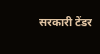सरकारी टेंडर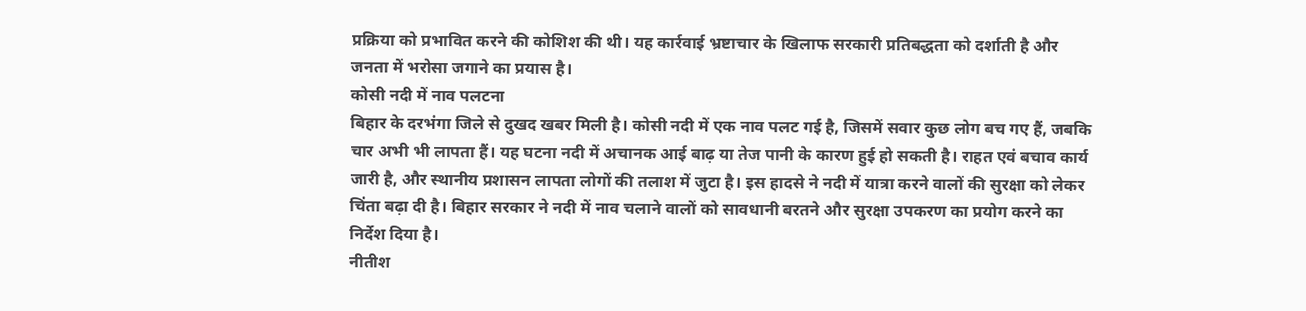प्रक्रिया को प्रभावित करने की कोशिश की थी। यह कार्रवाई भ्रष्टाचार के खिलाफ सरकारी प्रतिबद्धता को दर्शाती है और जनता में भरोसा जगाने का प्रयास है।
कोसी नदी में नाव पलटना
बिहार के दरभंगा जिले से दुखद खबर मिली है। कोसी नदी में एक नाव पलट गई है, जिसमें सवार कुछ लोग बच गए हैं, जबकि चार अभी भी लापता हैं। यह घटना नदी में अचानक आई बाढ़ या तेज पानी के कारण हुई हो सकती है। राहत एवं बचाव कार्य जारी है, और स्थानीय प्रशासन लापता लोगों की तलाश में जुटा है। इस हादसे ने नदी में यात्रा करने वालों की सुरक्षा को लेकर चिंता बढ़ा दी है। बिहार सरकार ने नदी में नाव चलाने वालों को सावधानी बरतने और सुरक्षा उपकरण का प्रयोग करने का निर्देश दिया है।
नीतीश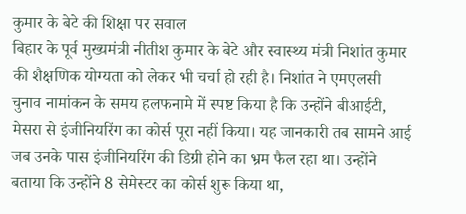कुमार के बेटे की शिक्षा पर सवाल
बिहार के पूर्व मुख्यमंत्री नीतीश कुमार के बेटे और स्वास्थ्य मंत्री निशांत कुमार की शैक्षणिक योग्यता को लेकर भी चर्चा हो रही है। निशांत ने एमएलसी चुनाव नामांकन के समय हलफनामे में स्पष्ट किया है कि उन्होंने बीआईटी, मेसरा से इंजीनियरिंग का कोर्स पूरा नहीं किया। यह जानकारी तब सामने आई जब उनके पास इंजीनियरिंग की डिग्री होने का भ्रम फैल रहा था। उन्होंने बताया कि उन्होंने 8 सेमेस्टर का कोर्स शुरू किया था,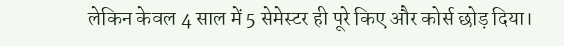लेकिन केवल 4 साल में 5 सेमेस्टर ही पूरे किए और कोर्स छोड़ दिया।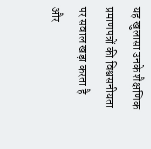यह खुलासा उनके शैक्षणिक प्रमाणपत्रों की विश्वसनीयता पर सवाल खड़ा करता है और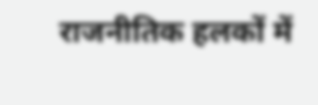राजनीतिक हलकों में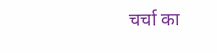चर्चा का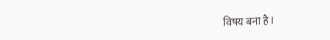विषय बना है।